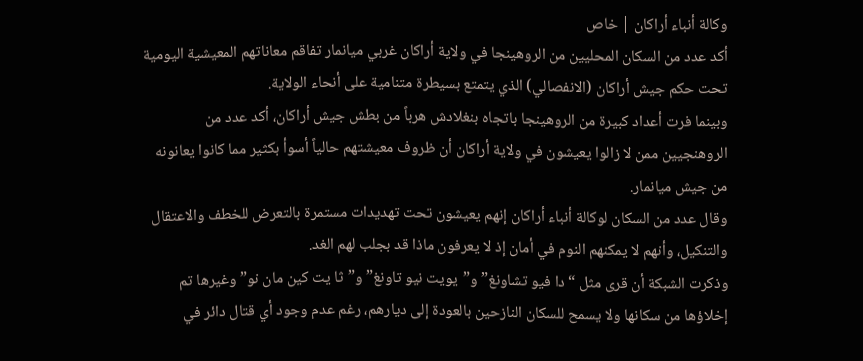وكالة أنباء أراكان | خاص
أكد عدد من السكان المحليين من الروهينجا في ولاية أراكان غربي ميانمار تفاقم معاناتهم المعيشية اليومية تحت حكم جيش أراكان (الانفصالي) الذي يتمتع بسيطرة متنامية على أنحاء الولاية.
وبينما فرت أعداد كبيرة من الروهينجا باتجاه بنغلادش هرباً من بطش جيش أراكان، أكد عدد من الروهنجيين ممن لا زالوا يعيشون في ولاية أراكان أن ظروف معيشتهم حالياً أسوأ بكثير مما كانوا يعانونه من جيش ميانمار.
وقال عدد من السكان لوكالة أنباء أراكان إنهم يعيشون تحت تهديدات مستمرة بالتعرض للخطف والاعتقال والتنكيل، وأنهم لا يمكنهم النوم في أمان إذ لا يعرفون ماذا قد بجلب لهم الغد.
وذكرت الشبكة أن قرى مثل “دا فيو تشاونغ” و”يويت نيو تاونغ” و”ثا يت كين مان نو” وغيرها تم إخلاؤها من سكانها ولا يسمح للسكان النازحين بالعودة إلى ديارهم، رغم عدم وجود أي قتال دائر في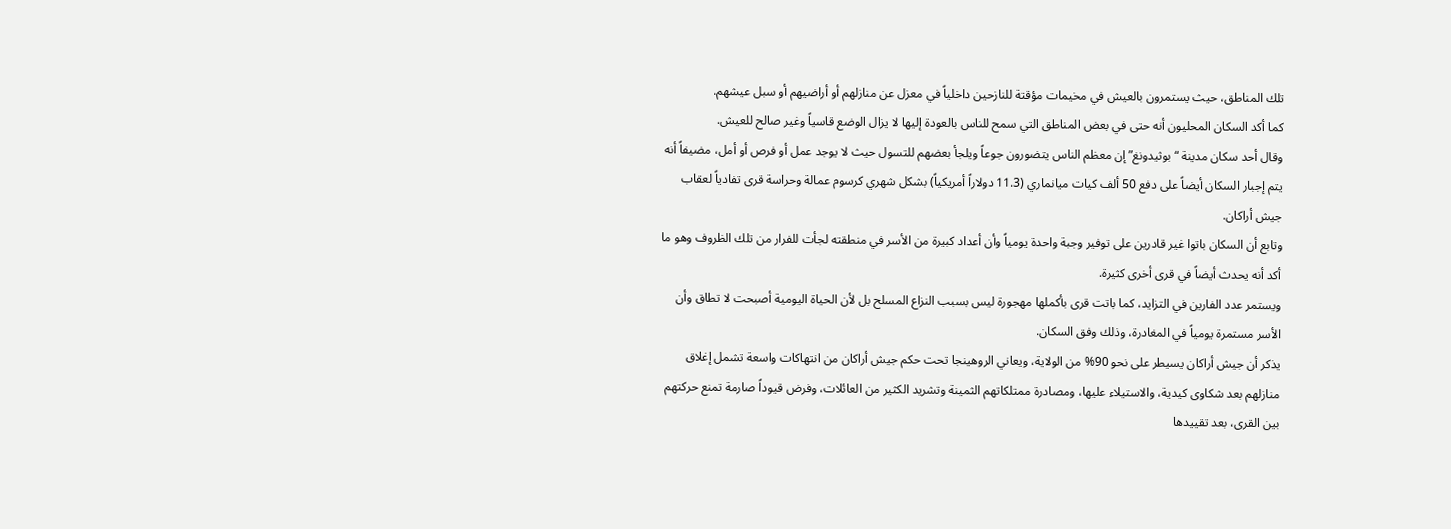تلك المناطق، حيث يستمرون بالعيش في مخيمات مؤقتة للنازحين داخلياً في معزل عن منازلهم أو أراضيهم أو سبل عيشهم.
كما أكد السكان المحليون أنه حتى في بعض المناطق التي سمح للناس بالعودة إليها لا يزال الوضع قاسياً وغير صالح للعيش.
وقال أحد سكان مدينة “بوثيدونغ” إن معظم الناس يتضورون جوعاً ويلجأ بعضهم للتسول حيث لا يوجد عمل أو فرص أو أمل، مضيفاً أنه يتم إجبار السكان أيضاً على دفع 50 ألف كيات ميانماري (11.3 دولاراً أمريكياً) بشكل شهري كرسوم عمالة وحراسة قرى تفادياً لعقاب جيش أراكان.
وتابع أن السكان باتوا غير قادرين على توفير وجبة واحدة يومياً وأن أعداد كبيرة من الأسر في منطقته لجأت للفرار من تلك الظروف وهو ما أكد أنه يحدث أيضاً في قرى أخرى كثيرة.
ويستمر عدد الفارين في التزايد، كما باتت قرى بأكملها مهجورة ليس بسبب النزاع المسلح بل لأن الحياة اليومية أصبحت لا تطاق وأن الأسر مستمرة يومياً في المغادرة، وذلك وفق السكان.
يذكر أن جيش أراكان يسيطر على نحو 90% من الولاية، ويعاني الروهينجا تحت حكم جيش أراكان من انتهاكات واسعة تشمل إغلاق منازلهم بعد شكاوى كيدية، والاستيلاء عليها، ومصادرة ممتلكاتهم الثمينة وتشريد الكثير من العائلات، وفرض قيوداً صارمة تمنع حركتهم بين القرى، بعد تقييدها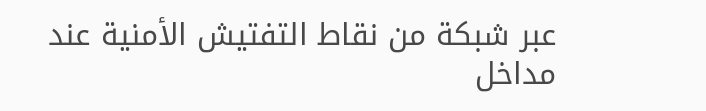عبر شبكة من نقاط التفتيش الأمنية عند مداخل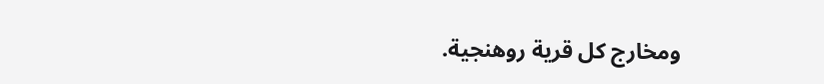ومخارج كل قرية روهنجية.